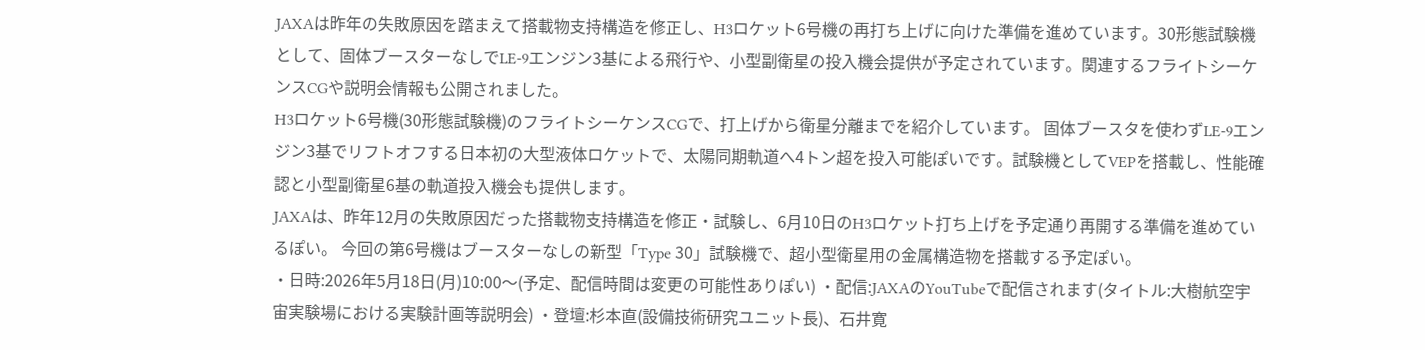JAXAは昨年の失敗原因を踏まえて搭載物支持構造を修正し、H3ロケット6号機の再打ち上げに向けた準備を進めています。30形態試験機として、固体ブースターなしでLE-9エンジン3基による飛行や、小型副衛星の投入機会提供が予定されています。関連するフライトシーケンスCGや説明会情報も公開されました。
H3ロケット6号機(30形態試験機)のフライトシーケンスCGで、打上げから衛星分離までを紹介しています。 固体ブースタを使わずLE-9エンジン3基でリフトオフする日本初の大型液体ロケットで、太陽同期軌道へ4トン超を投入可能ぽいです。試験機としてVEPを搭載し、性能確認と小型副衛星6基の軌道投入機会も提供します。
JAXAは、昨年12月の失敗原因だった搭載物支持構造を修正・試験し、6月10日のH3ロケット打ち上げを予定通り再開する準備を進めているぽい。 今回の第6号機はブースターなしの新型「Type 30」試験機で、超小型衛星用の金属構造物を搭載する予定ぽい。
・日時:2026年5月18日(月)10:00〜(予定、配信時間は変更の可能性ありぽい) ・配信:JAXAのYouTubeで配信されます(タイトル:大樹航空宇宙実験場における実験計画等説明会) ・登壇:杉本直(設備技術研究ユニット長)、石井寛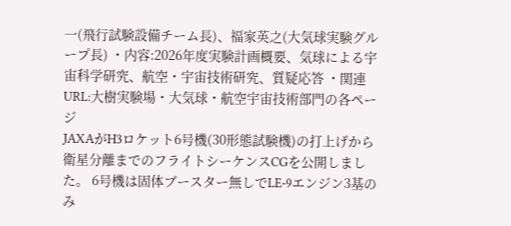一(飛行試験設備チーム長)、福家英之(大気球実験グループ長) ・内容:2026年度実験計画概要、気球による宇宙科学研究、航空・宇宙技術研究、質疑応答 ・関連URL:大樹実験場・大気球・航空宇宙技術部門の各ページ
JAXAがH3ロケット6号機(30形態試験機)の打上げから衛星分離までのフライトシーケンスCGを公開しました。 6号機は固体ブースター無しでLE-9エンジン3基のみ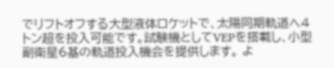でリフトオフする大型液体ロケットで、太陽同期軌道へ4トン超を投入可能です。試験機としてVEPを搭載し、小型副衛星6基の軌道投入機会を提供します。 よ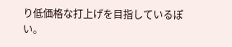り低価格な打上げを目指しているぽい。